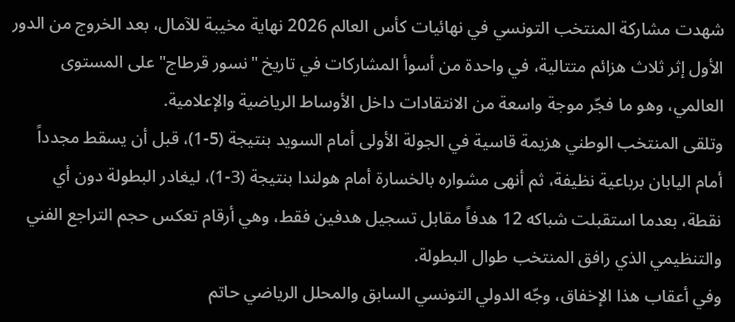شهدت مشاركة المنتخب التونسي في نهائيات كأس العالم 2026 نهاية مخيبة للآمال، بعد الخروج من الدور الأول إثر ثلاث هزائم متتالية، في واحدة من أسوأ المشاركات في تاريخ "نسور قرطاج" على المستوى العالمي، وهو ما فجّر موجة واسعة من الانتقادات داخل الأوساط الرياضية والإعلامية.
وتلقى المنتخب الوطني هزيمة قاسية في الجولة الأولى أمام السويد بنتيجة (5-1)، قبل أن يسقط مجدداً أمام اليابان برباعية نظيفة، ثم أنهى مشواره بالخسارة أمام هولندا بنتيجة (3-1)، ليغادر البطولة دون أي نقطة، بعدما استقبلت شباكه 12 هدفاً مقابل تسجيل هدفين فقط، وهي أرقام تعكس حجم التراجع الفني والتنظيمي الذي رافق المنتخب طوال البطولة.
وفي أعقاب هذا الإخفاق، وجّه الدولي التونسي السابق والمحلل الرياضي حاتم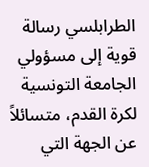الطرابلسي رسالة قوية إلى مسؤولي الجامعة التونسية لكرة القدم، متسائلاً عن الجهة التي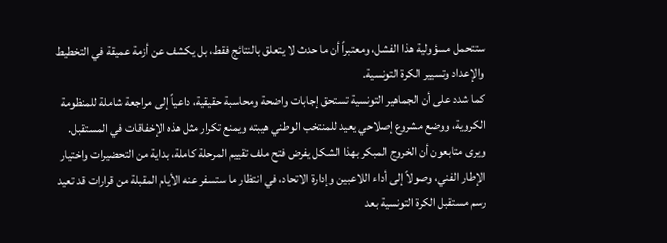ستتحمل مسؤولية هذا الفشل، ومعتبراً أن ما حدث لا يتعلق بالنتائج فقط، بل يكشف عن أزمة عميقة في التخطيط والإعداد وتسيير الكرة التونسية.
كما شدد على أن الجماهير التونسية تستحق إجابات واضحة ومحاسبة حقيقية، داعياً إلى مراجعة شاملة للمنظومة الكروية، ووضع مشروع إصلاحي يعيد للمنتخب الوطني هيبته ويمنع تكرار مثل هذه الإخفاقات في المستقبل.
ويرى متابعون أن الخروج المبكر بهذا الشكل يفرض فتح ملف تقييم المرحلة كاملة، بداية من التحضيرات واختيار الإطار الفني، وصولاً إلى أداء اللاعبين وإدارة الاتحاد، في انتظار ما ستسفر عنه الأيام المقبلة من قرارات قد تعيد رسم مستقبل الكرة التونسية بعد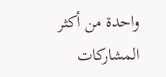واحدة من أكثر المشاركات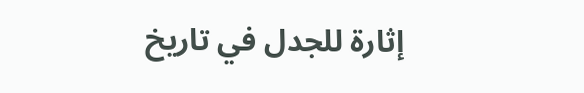إثارة للجدل في تاريخ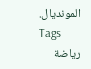المونديال.
Tags
رياضة